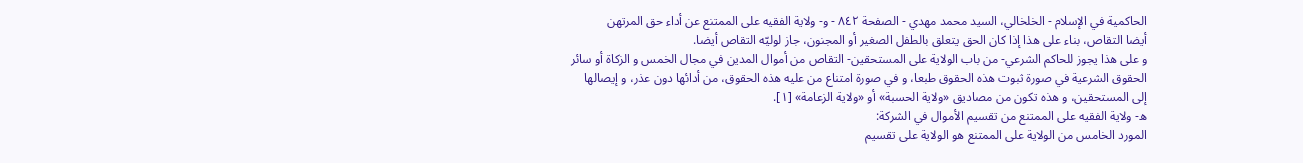الحاكمية في الإسلام - الخلخالي، السيد محمد مهدي - الصفحة ٨٤٢ - و- ولاية الفقيه على الممتنع عن أداء حق المرتهن
أيضا التقاص، بناء على هذا إذا كان الحق يتعلق بالطفل الصغير أو المجنون، جاز لوليّه التقاص أيضا.
و على هذا يجوز للحاكم الشرعي- من باب الولاية على المستحقين- التقاص من أموال المدين في مجال الخمس و الزكاة أو سائر الحقوق الشرعية في صورة ثبوت هذه الحقوق طبعا، و في صورة امتناع من عليه هذه الحقوق، من أدائها دون عذر، و إيصالها إلى المستحقين، و هذه تكون من مصاديق «ولاية الحسبة» أو «ولاية الزعامة» [١].
ه- ولاية الفقيه على الممتنع من تقسيم الأموال في الشركة:
المورد الخامس من الولاية على الممتنع هو الولاية على تقسيم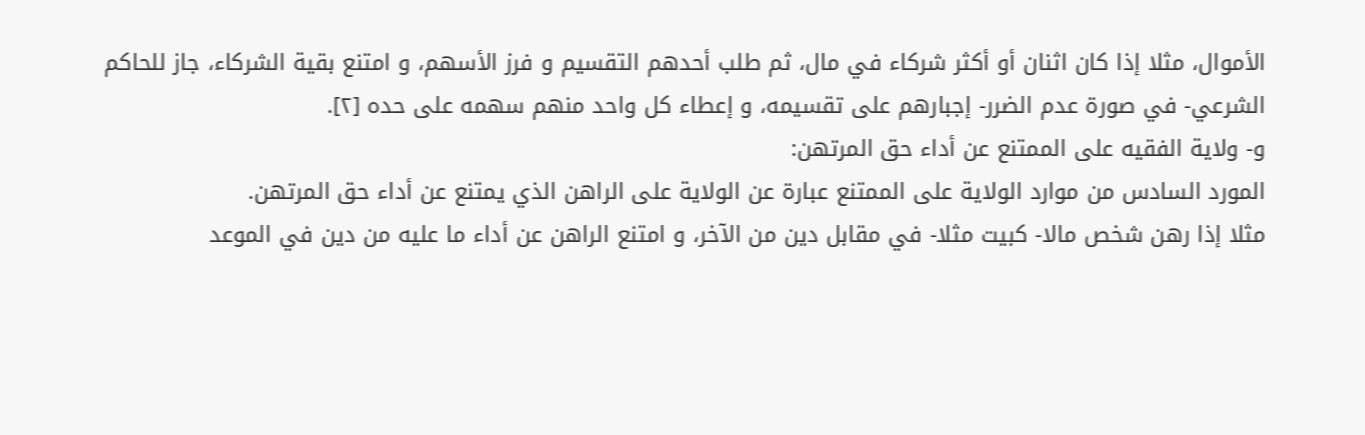الأموال، مثلا إذا كان اثنان أو أكثر شركاء في مال، ثم طلب أحدهم التقسيم و فرز الأسهم، و امتنع بقية الشركاء، جاز للحاكم الشرعي- في صورة عدم الضرر- إجبارهم على تقسيمه، و إعطاء كل واحد منهم سهمه على حده [٢].
و- ولاية الفقيه على الممتنع عن أداء حق المرتهن:
المورد السادس من موارد الولاية على الممتنع عبارة عن الولاية على الراهن الذي يمتنع عن أداء حق المرتهن.
مثلا إذا رهن شخص مالا- كبيت مثلا- في مقابل دين من الآخر، و امتنع الراهن عن أداء ما عليه من دين في الموعد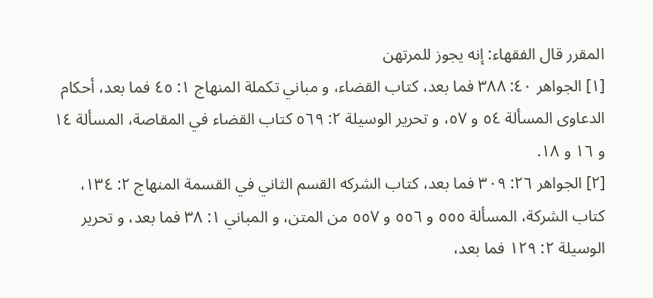المقرر قال الفقهاء: إنه يجوز للمرتهن
[١] الجواهر ٤٠: ٣٨٨ فما بعد، كتاب القضاء، و مباني تكملة المنهاج ١: ٤٥ فما بعد، أحكام الدعاوى المسألة ٥٤ و ٥٧، و تحرير الوسيلة ٢: ٥٦٩ كتاب القضاء في المقاصة، المسألة ١٤ و ١٦ و ١٨.
[٢] الجواهر ٢٦: ٣٠٩ فما بعد، كتاب الشركه القسم الثاني في القسمة المنهاج ٢: ١٣٤، كتاب الشركة، المسألة ٥٥٥ و ٥٥٦ و ٥٥٧ من المتن، و المباني ١: ٣٨ فما بعد، و تحرير الوسيلة ٢: ١٢٩ فما بعد،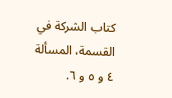كتاب الشركة في القسمة، المسألة ٤ و ٥ و ٦.